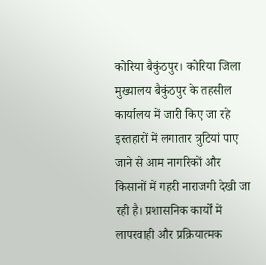कोरिया बैकुंठपुर। कोरिया जिला मुख्यालय बैकुंठपुर के तहसील कार्यालय में जारी किए जा रहे इस्तहारों में लगातार त्रुटियां पाए जाने से आम नागरिकों और किसानों में गहरी नाराजगी देखी जा रही है। प्रशासनिक कार्यों में लापरवाही और प्रक्रियात्मक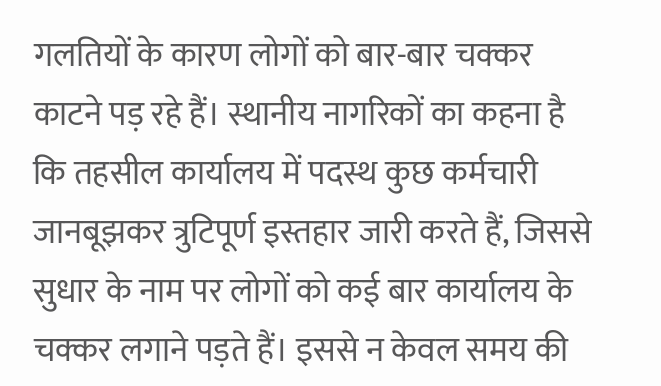गलतियों के कारण लोगों को बार-बार चक्कर काटने पड़ रहे हैं। स्थानीय नागरिकों का कहना है कि तहसील कार्यालय में पदस्थ कुछ कर्मचारी जानबूझकर त्रुटिपूर्ण इस्तहार जारी करते हैं, जिससे सुधार के नाम पर लोगों को कई बार कार्यालय के चक्कर लगाने पड़ते हैं। इससे न केवल समय की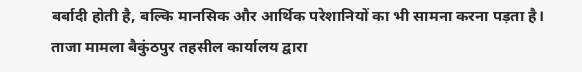बर्बादी होती है, बल्कि मानसिक और आर्थिक परेशानियों का भी सामना करना पड़ता है।
ताजा मामला बैकुंठपुर तहसील कार्यालय द्वारा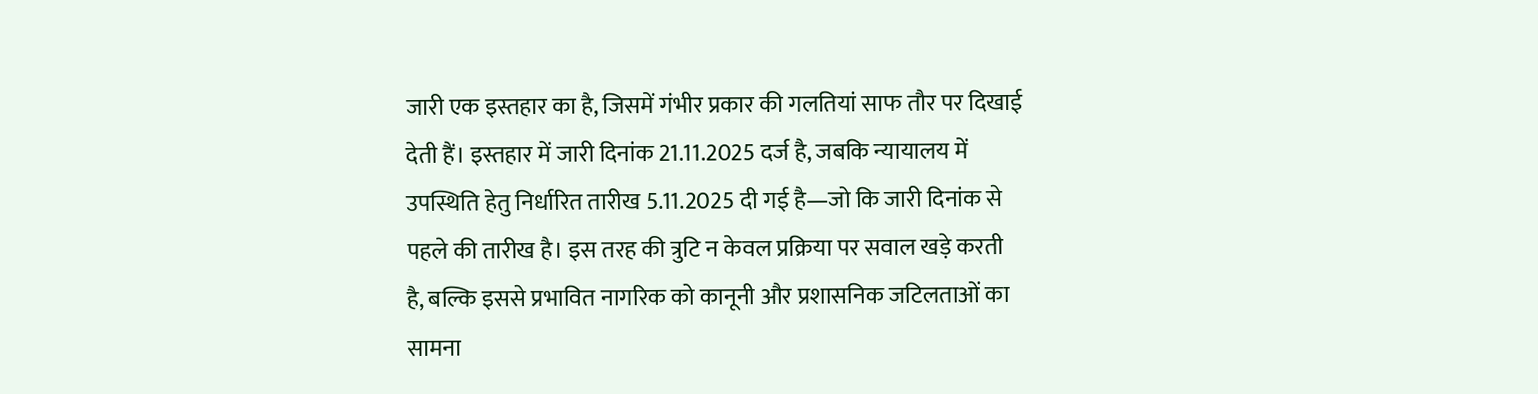जारी एक इस्तहार का है, जिसमें गंभीर प्रकार की गलतियां साफ तौर पर दिखाई देती हैं। इस्तहार में जारी दिनांक 21.11.2025 दर्ज है, जबकि न्यायालय में उपस्थिति हेतु निर्धारित तारीख 5.11.2025 दी गई है—जो कि जारी दिनांक से पहले की तारीख है। इस तरह की त्रुटि न केवल प्रक्रिया पर सवाल खड़े करती है, बल्कि इससे प्रभावित नागरिक को कानूनी और प्रशासनिक जटिलताओं का सामना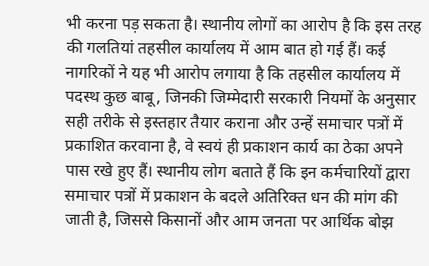भी करना पड़ सकता है। स्थानीय लोगों का आरोप है कि इस तरह की गलतियां तहसील कार्यालय में आम बात हो गई हैं। कई नागरिकों ने यह भी आरोप लगाया है कि तहसील कार्यालय में पदस्थ कुछ बाबू, जिनकी जिम्मेदारी सरकारी नियमों के अनुसार सही तरीके से इस्तहार तैयार कराना और उन्हें समाचार पत्रों में प्रकाशित करवाना है, वे स्वयं ही प्रकाशन कार्य का ठेका अपने पास रखे हुए हैं। स्थानीय लोग बताते हैं कि इन कर्मचारियों द्वारा समाचार पत्रों में प्रकाशन के बदले अतिरिक्त धन की मांग की जाती है, जिससे किसानों और आम जनता पर आर्थिक बोझ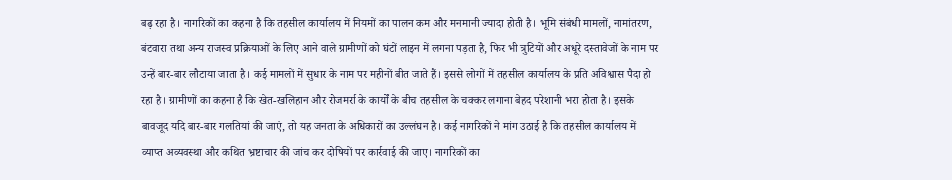बढ़ रहा है। नागरिकों का कहना है कि तहसील कार्यालय में नियमों का पालन कम और मनमानी ज्यादा होती है। भूमि संबंधी मामलों, नामांतरण, बंटवारा तथा अन्य राजस्व प्रक्रियाओं के लिए आने वाले ग्रामीणों को घंटों लाइन में लगना पड़ता है, फिर भी त्रुटियों और अधूरे दस्तावेजों के नाम पर उन्हें बार-बार लौटाया जाता है। कई मामलों में सुधार के नाम पर महीनों बीत जाते हैं। इससे लोगों में तहसील कार्यालय के प्रति अविश्वास पैदा हो रहा है। ग्रामीणों का कहना है कि खेत-खलिहान और रोजमर्रा के कार्यों के बीच तहसील के चक्कर लगाना बेहद परेशानी भरा होता है। इसके बावजूद यदि बार-बार गलतियां की जाएं, तो यह जनता के अधिकारों का उल्लंघन है। कई नागरिकों ने मांग उठाई है कि तहसील कार्यालय में व्याप्त अव्यवस्था और कथित भ्रष्टाचार की जांच कर दोषियों पर कार्रवाई की जाए। नागरिकों का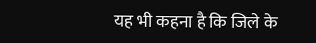यह भी कहना है कि जिले के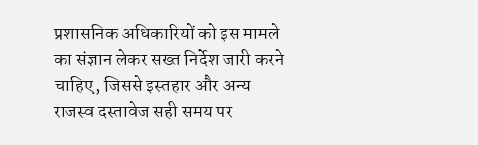प्रशासनिक अधिकारियों को इस मामले का संज्ञान लेकर सख्त निर्देश जारी करने चाहिए, जिससे इस्तहार और अन्य राजस्व दस्तावेज सही समय पर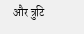और त्रुटि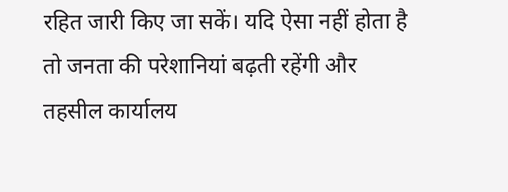रहित जारी किए जा सकें। यदि ऐसा नहीं होता है तो जनता की परेशानियां बढ़ती रहेंगी और तहसील कार्यालय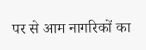पर से आम नागरिकों का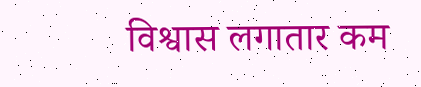विश्वास लगातार कम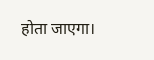होता जाएगा।